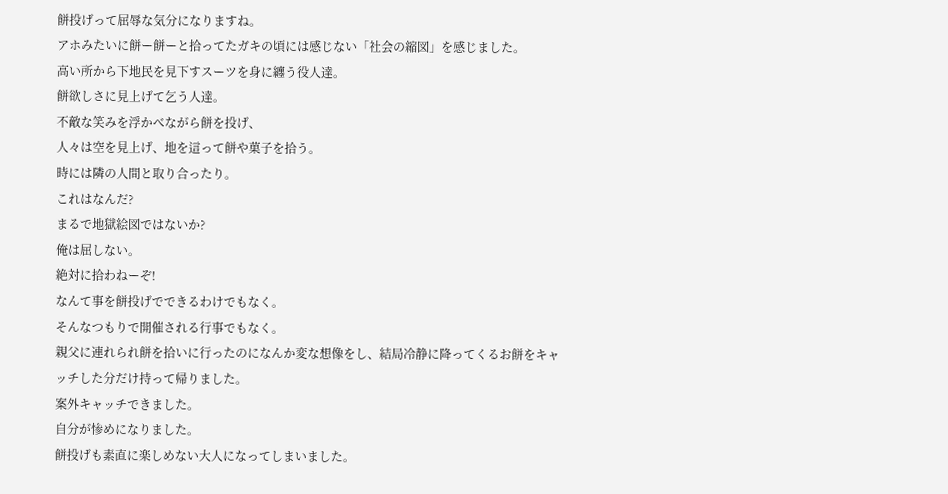餅投げって屈辱な気分になりますね。
アホみたいに餅ー餅ーと拾ってたガキの頃には感じない「社会の縮図」を感じました。
高い所から下地民を見下すスーツを身に纏う役人達。
餅欲しさに見上げて乞う人達。
不敵な笑みを浮かべながら餅を投げ、
人々は空を見上げ、地を這って餅や菓子を拾う。
時には隣の人間と取り合ったり。
これはなんだ?
まるで地獄絵図ではないか?
俺は屈しない。
絶対に拾わねーぞ!
なんて事を餅投げでできるわけでもなく。
そんなつもりで開催される行事でもなく。
親父に連れられ餅を拾いに行ったのになんか変な想像をし、結局冷静に降ってくるお餅をキャッチした分だけ持って帰りました。
案外キャッチできました。
自分が惨めになりました。
餅投げも素直に楽しめない大人になってしまいました。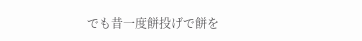でも昔一度餅投げで餅を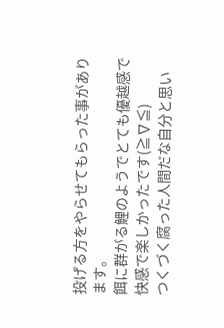投げる方をやらせてもらった事があります。
餌に群がる鯉のようでとても優越感で快感で楽しかったです(≧∇≦)
つくづく腐った人間だな自分と思い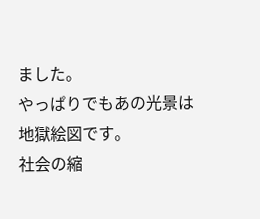ました。
やっぱりでもあの光景は地獄絵図です。
社会の縮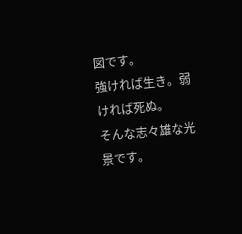図です。
強ければ生き。弱ければ死ぬ。
そんな志々雄な光景です。